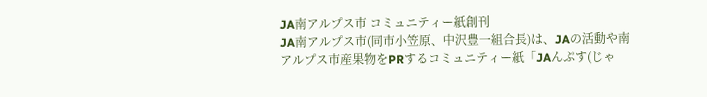JA南アルプス市 コミュニティー紙創刊
JA南アルプス市(同市小笠原、中沢豊一組合長)は、JAの活動や南アルプス市産果物をPRするコミュニティー紙「JAんぷす(じゃ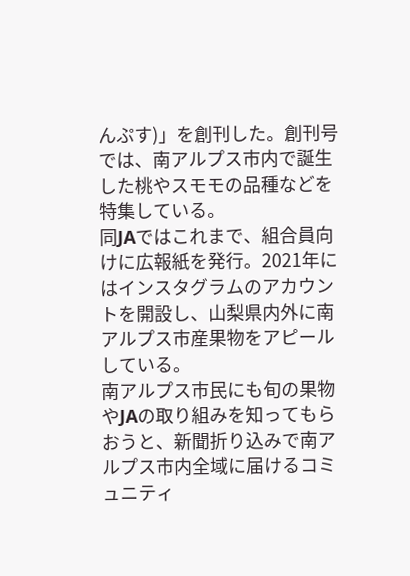んぷす)」を創刊した。創刊号では、南アルプス市内で誕生した桃やスモモの品種などを特集している。
同JAではこれまで、組合員向けに広報紙を発行。2021年にはインスタグラムのアカウントを開設し、山梨県内外に南アルプス市産果物をアピールしている。
南アルプス市民にも旬の果物やJAの取り組みを知ってもらおうと、新聞折り込みで南アルプス市内全域に届けるコミュニティ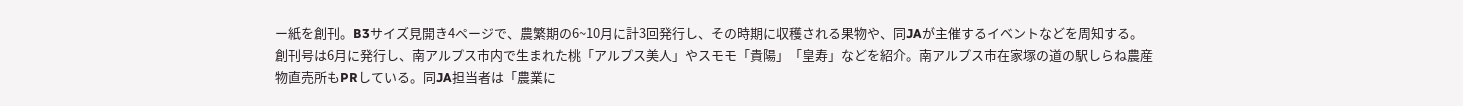ー紙を創刊。B3サイズ見開き4ページで、農繁期の6~10月に計3回発行し、その時期に収穫される果物や、同JAが主催するイベントなどを周知する。
創刊号は6月に発行し、南アルプス市内で生まれた桃「アルプス美人」やスモモ「貴陽」「皇寿」などを紹介。南アルプス市在家塚の道の駅しらね農産物直売所もPRしている。同JA担当者は「農業に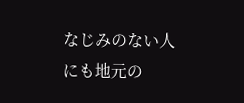なじみのない人にも地元の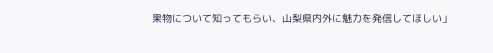果物について知ってもらい、山梨県内外に魅力を発信してほしい」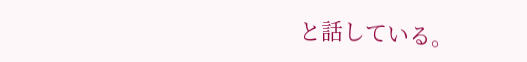と話している。